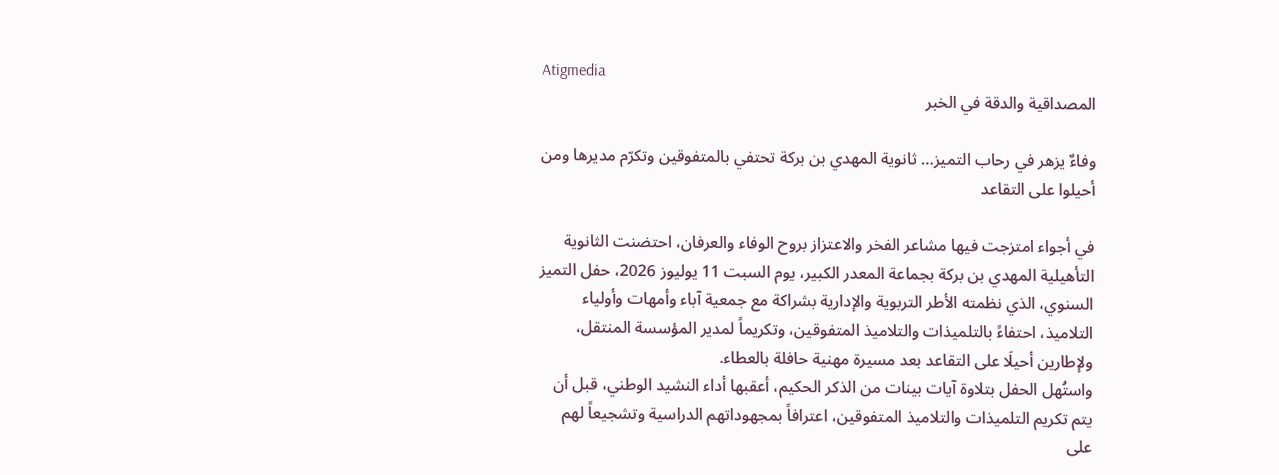Atigmedia
المصداقية والدقة في الخبر

وفاءٌ يزهر في رحاب التميز… ثانوية المهدي بن بركة تحتفي بالمتفوقين وتكرّم مديرها ومن أحيلوا على التقاعد

في أجواء امتزجت فيها مشاعر الفخر والاعتزاز بروح الوفاء والعرفان، احتضنت الثانوية التأهيلية المهدي بن بركة بجماعة المعدر الكبير، يوم السبت 11 يوليوز 2026، حفل التميز السنوي، الذي نظمته الأطر التربوية والإدارية بشراكة مع جمعية آباء وأمهات وأولياء التلاميذ، احتفاءً بالتلميذات والتلاميذ المتفوقين، وتكريماً لمدير المؤسسة المنتقل، ولإطارين أحيلَا على التقاعد بعد مسيرة مهنية حافلة بالعطاء.
واستُهل الحفل بتلاوة آيات بينات من الذكر الحكيم، أعقبها أداء النشيد الوطني، قبل أن يتم تكريم التلميذات والتلاميذ المتفوقين، اعترافاً بمجهوداتهم الدراسية وتشجيعاً لهم على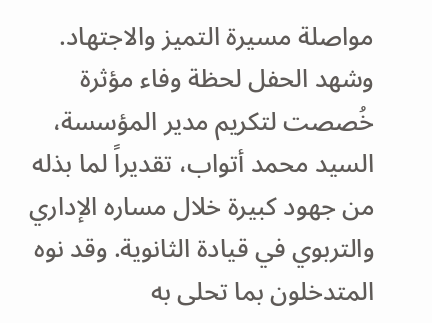مواصلة مسيرة التميز والاجتهاد.
وشهد الحفل لحظة وفاء مؤثرة خُصصت لتكريم مدير المؤسسة، السيد محمد أتواب، تقديراً لما بذله من جهود كبيرة خلال مساره الإداري والتربوي في قيادة الثانوية. وقد نوه المتدخلون بما تحلى به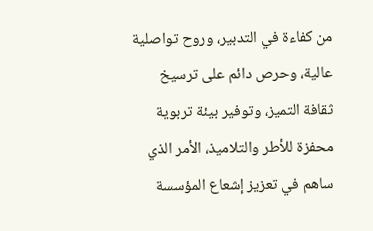من كفاءة في التدبير، وروح تواصلية عالية، وحرص دائم على ترسيخ ثقافة التميز، وتوفير بيئة تربوية محفزة للأطر والتلاميذ، الأمر الذي ساهم في تعزيز إشعاع المؤسسة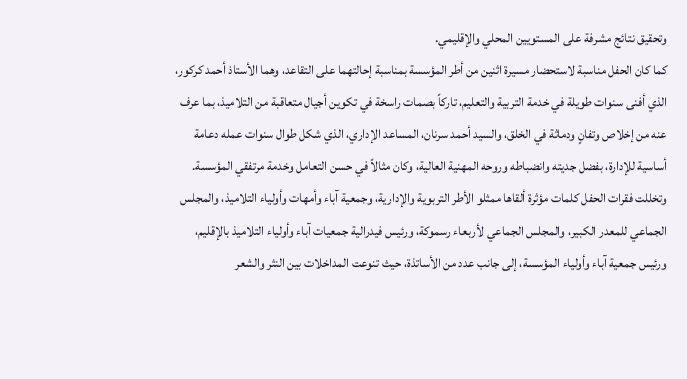وتحقيق نتائج مشرفة على المستويين المحلي والإقليمي.
كما كان الحفل مناسبة لاستحضار مسيرة اثنين من أطر المؤسسة بمناسبة إحالتهما على التقاعد، وهما الأستاذ أحمد كركور، الذي أفنى سنوات طويلة في خدمة التربية والتعليم، تاركاً بصمات راسخة في تكوين أجيال متعاقبة من التلاميذ، بما عرف عنه من إخلاص وتفانٍ ودماثة في الخلق، والسيد أحمد سرنان، المساعد الإداري، الذي شكل طوال سنوات عمله دعامة أساسية للإدارة، بفضل جديته وانضباطه وروحه المهنية العالية، وكان مثالاً في حسن التعامل وخدمة مرتفقي المؤسسة.
وتخللت فقرات الحفل كلمات مؤثرة ألقاها ممثلو الأطر التربوية والإدارية، وجمعية آباء وأمهات وأولياء التلاميذ، والمجلس الجماعي للمعدر الكبير، والمجلس الجماعي لأربعاء رسموكة، ورئيس فيدرالية جمعيات آباء وأولياء التلاميذ بالإقليم، ورئيس جمعية آباء وأولياء المؤسسة، إلى جانب عدد من الأساتذة، حيث تنوعت المداخلات بين النثر والشعر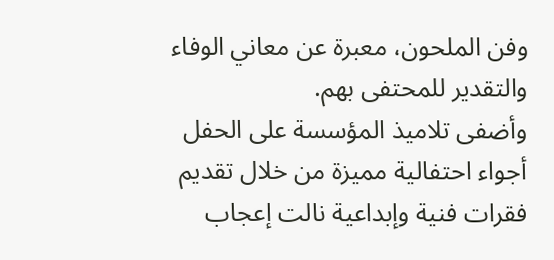وفن الملحون، معبرة عن معاني الوفاء والتقدير للمحتفى بهم.
وأضفى تلاميذ المؤسسة على الحفل أجواء احتفالية مميزة من خلال تقديم فقرات فنية وإبداعية نالت إعجاب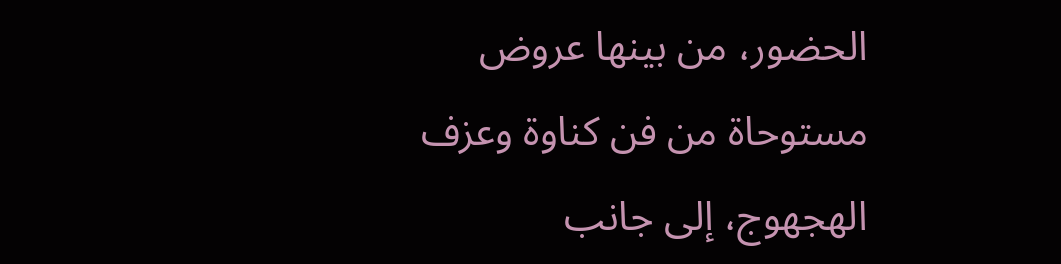الحضور، من بينها عروض مستوحاة من فن كناوة وعزف الهجهوج، إلى جانب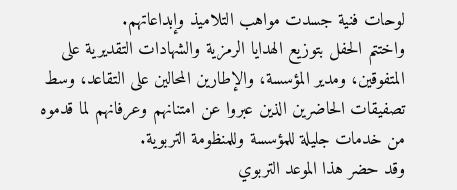لوحات فنية جسدت مواهب التلاميذ وإبداعاتهم.
واختتم الحفل بتوزيع الهدايا الرمزية والشهادات التقديرية على المتفوقين، ومدير المؤسسة، والإطارين المحالين على التقاعد، وسط تصفيقات الحاضرين الذين عبروا عن امتنانهم وعرفانهم لما قدموه من خدمات جليلة للمؤسسة وللمنظومة التربوية.
وقد حضر هذا الموعد التربوي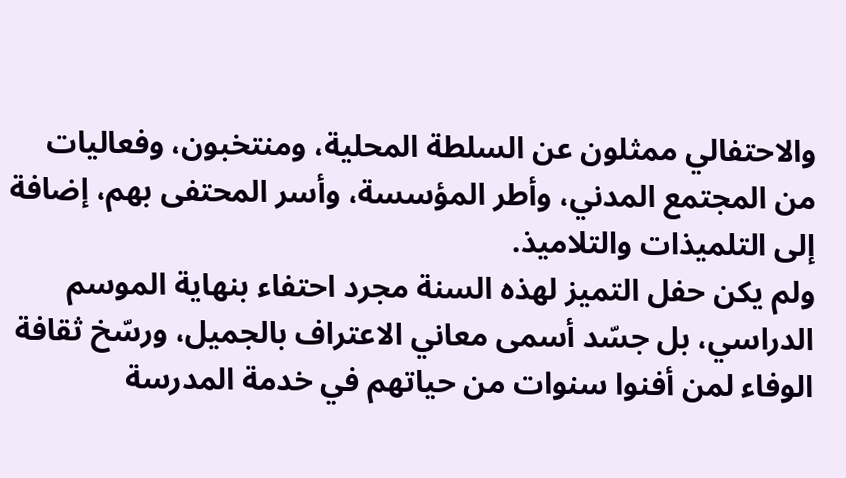والاحتفالي ممثلون عن السلطة المحلية، ومنتخبون، وفعاليات من المجتمع المدني، وأطر المؤسسة، وأسر المحتفى بهم، إضافة إلى التلميذات والتلاميذ.
ولم يكن حفل التميز لهذه السنة مجرد احتفاء بنهاية الموسم الدراسي، بل جسّد أسمى معاني الاعتراف بالجميل، ورسّخ ثقافة الوفاء لمن أفنوا سنوات من حياتهم في خدمة المدرسة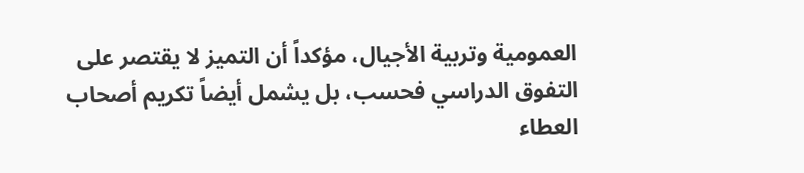العمومية وتربية الأجيال، مؤكداً أن التميز لا يقتصر على التفوق الدراسي فحسب، بل يشمل أيضاً تكريم أصحاب العطاء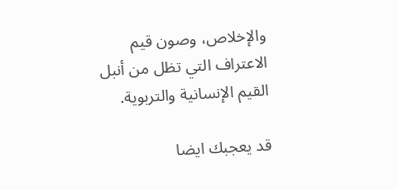والإخلاص، وصون قيم الاعتراف التي تظل من أنبل القيم الإنسانية والتربوية.

قد يعجبك ايضا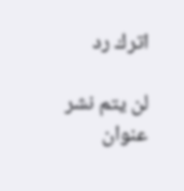اترك رد

لن يتم نشر عنوان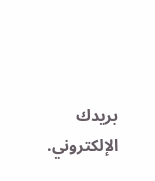بريدك الإلكتروني.